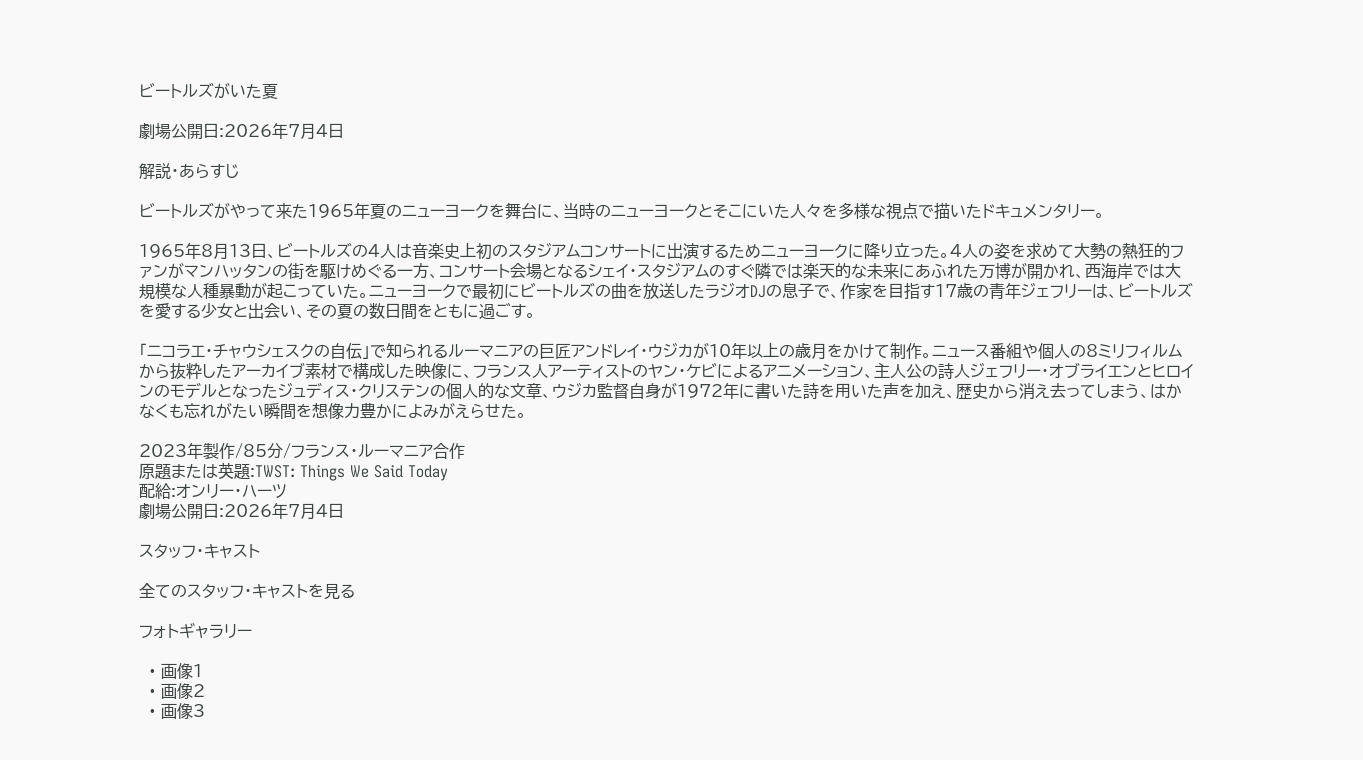ビートルズがいた夏

劇場公開日:2026年7月4日

解説・あらすじ

ビートルズがやって来た1965年夏のニューヨークを舞台に、当時のニューヨークとそこにいた人々を多様な視点で描いたドキュメンタリー。

1965年8月13日、ビートルズの4人は音楽史上初のスタジアムコンサートに出演するためニューヨークに降り立った。4人の姿を求めて大勢の熱狂的ファンがマンハッタンの街を駆けめぐる一方、コンサート会場となるシェイ・スタジアムのすぐ隣では楽天的な未来にあふれた万博が開かれ、西海岸では大規模な人種暴動が起こっていた。ニューヨークで最初にビートルズの曲を放送したラジオDJの息子で、作家を目指す17歳の青年ジェフリーは、ビートルズを愛する少女と出会い、その夏の数日間をともに過ごす。

「ニコラエ・チャウシェスクの自伝」で知られるルーマニアの巨匠アンドレイ・ウジカが10年以上の歳月をかけて制作。ニュース番組や個人の8ミリフィルムから抜粋したアーカイブ素材で構成した映像に、フランス人アーティストのヤン・ケビによるアニメーション、主人公の詩人ジェフリー・オブライエンとヒロインのモデルとなったジュディス・クリステンの個人的な文章、ウジカ監督自身が1972年に書いた詩を用いた声を加え、歴史から消え去ってしまう、はかなくも忘れがたい瞬間を想像力豊かによみがえらせた。

2023年製作/85分/フランス・ルーマニア合作
原題または英題:TWST: Things We Said Today
配給:オンリー・ハーツ
劇場公開日:2026年7月4日

スタッフ・キャスト

全てのスタッフ・キャストを見る

フォトギャラリー

  • 画像1
  • 画像2
  • 画像3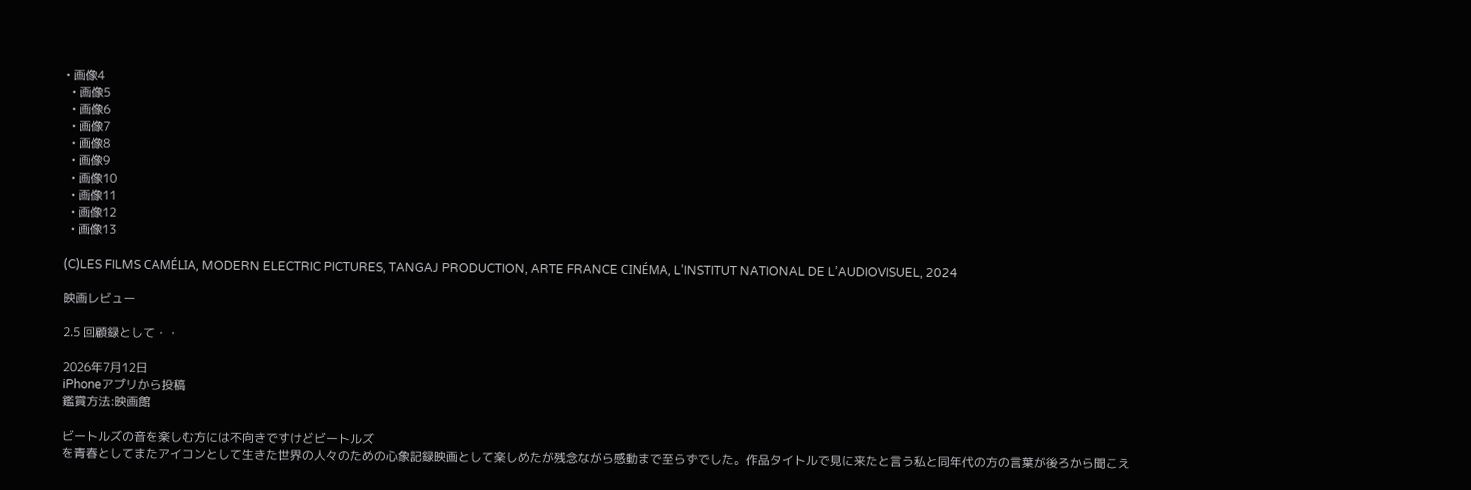• 画像4
  • 画像5
  • 画像6
  • 画像7
  • 画像8
  • 画像9
  • 画像10
  • 画像11
  • 画像12
  • 画像13

(C)LES FILMS CAMÉLIA, MODERN ELECTRIC PICTURES, TANGAJ PRODUCTION, ARTE FRANCE CINÉMA, L’INSTITUT NATIONAL DE L’AUDIOVISUEL, 2024

映画レビュー

2.5 回顧録として・・

2026年7月12日
iPhoneアプリから投稿
鑑賞方法:映画館

ビートルズの音を楽しむ方には不向きですけどビートルズ
を青春としてまたアイコンとして生きた世界の人々のための心象記録映画として楽しめたが残念ながら感動まで至らずでした。作品タイトルで見に来たと言う私と同年代の方の言葉が後ろから聞こえ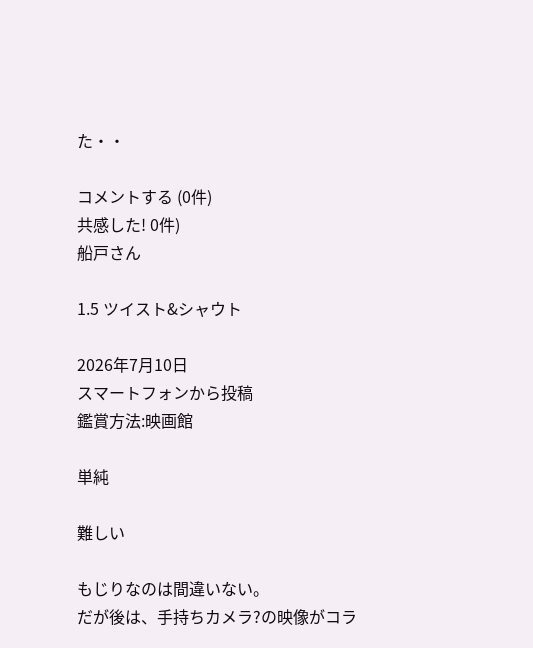た・・

コメントする (0件)
共感した! 0件)
船戸さん

1.5 ツイスト&シャウト

2026年7月10日
スマートフォンから投稿
鑑賞方法:映画館

単純

難しい

もじりなのは間違いない。
だが後は、手持ちカメラ?の映像がコラ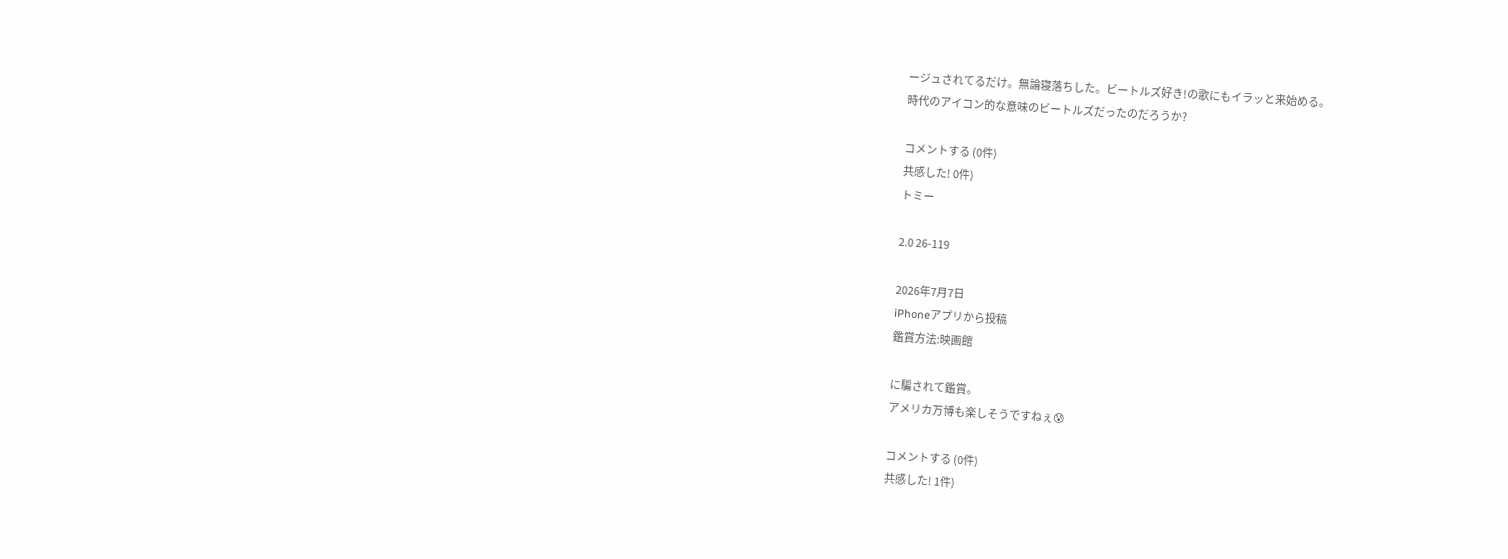ージュされてるだけ。無論寝落ちした。ビートルズ好き!の歌にもイラッと来始める。
時代のアイコン的な意味のビートルズだったのだろうか?

コメントする (0件)
共感した! 0件)
トミー

2.0 26-119

2026年7月7日
iPhoneアプリから投稿
鑑賞方法:映画館

に騙されて鑑賞。
アメリカ万博も楽しそうですねぇ😰

コメントする (0件)
共感した! 1件)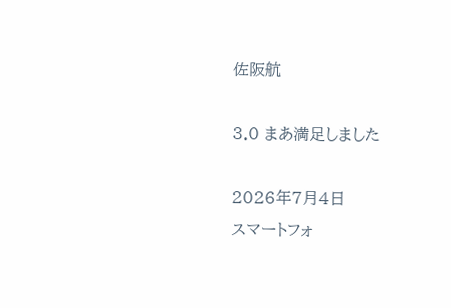佐阪航

3.0 まあ満足しました

2026年7月4日
スマートフォ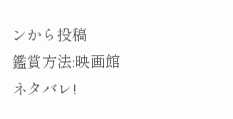ンから投稿
鑑賞方法:映画館
ネタバレ!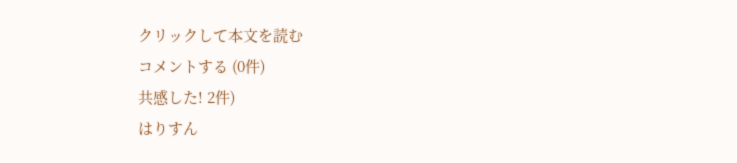クリックして本文を読む
コメントする (0件)
共感した! 2件)
はりすん